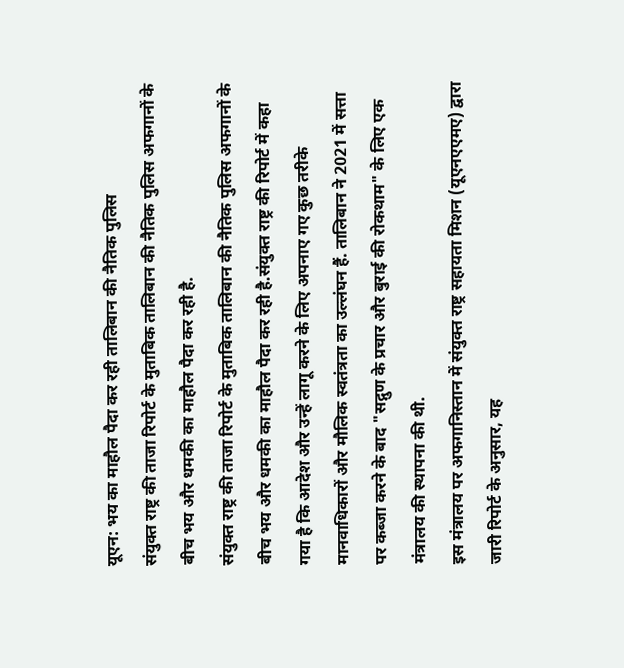यूएन: भय का माहौल पैदा कर रही तालिबान की नैतिक पुलिस
संयुक्त राष्ट्र की ताजा रिपोर्ट के मुताबिक तालिबान की नैतिक पुलिस अफगानों के बीच भय और धमकी का माहौल पैदा कर रही है.
संयुक्त राष्ट्र की ताजा रिपोर्ट के मुताबिक तालिबान की नैतिक पुलिस अफगानों के बीच भय और धमकी का माहौल पैदा कर रही है.संयुक्त राष्ट्र की रिपोर्ट में कहा गया है कि आदेश और उन्हें लागू करने के लिए अपनाए गए कुछ तरीके मानवाधिकारों और मौलिक स्वतंत्रता का उल्लंघन हैं. तालिबान ने 2021 में सत्ता पर कब्जा करने के बाद "सद्गुण के प्रचार और बुराई की रोकथाम" के लिए एक मंत्रालय की स्थापना की थी.
इस मंत्रालय पर अफगानिस्तान में संयुक्त राष्ट्र सहायता मिशन (यूएनएएमए) द्वारा जारी रिपोर्ट के अनुसार, यह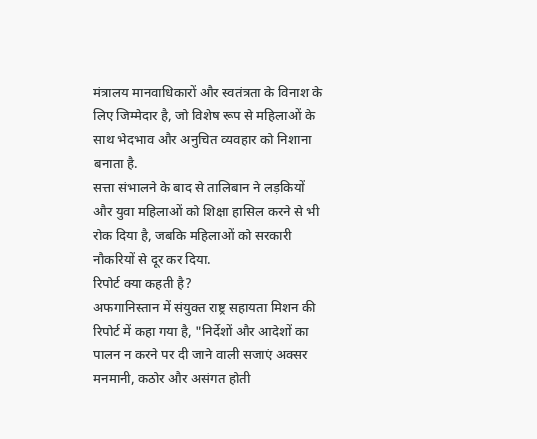मंत्रालय मानवाधिकारों और स्वतंत्रता के विनाश के लिए जिम्मेदार है, जो विशेष रूप से महिलाओं के साथ भेदभाव और अनुचित व्यवहार को निशाना बनाता है.
सत्ता संभालने के बाद से तालिबान ने लड़कियों और युवा महिलाओं को शिक्षा हासिल करने से भी रोक दिया है, जबकि महिलाओं को सरकारी नौकरियों से दूर कर दिया.
रिपोर्ट क्या कहती है?
अफगानिस्तान में संयुक्त राष्ट्र सहायता मिशन की रिपोर्ट में कहा गया है, "निर्देशों और आदेशों का पालन न करने पर दी जाने वाली सजाएं अक्सर मनमानी, कठोर और असंगत होती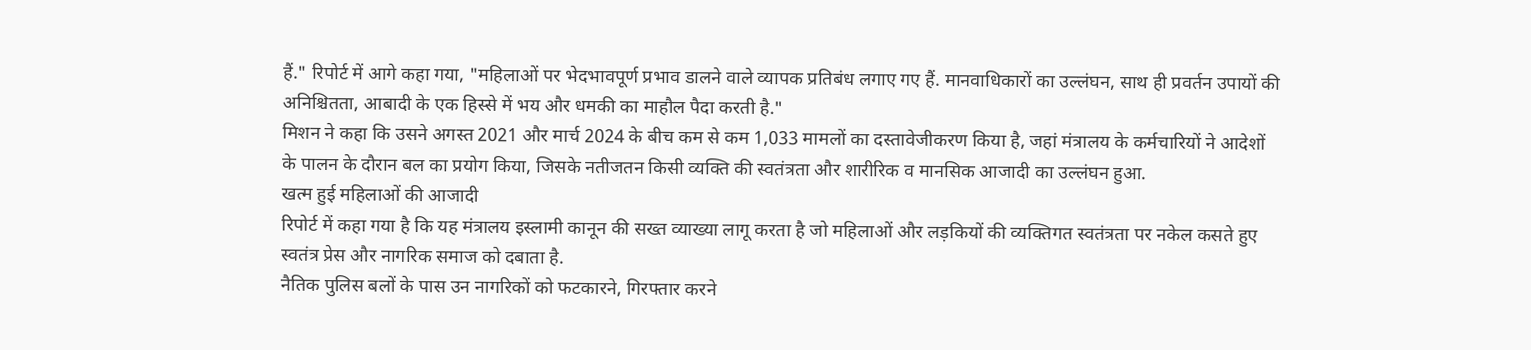हैं." रिपोर्ट में आगे कहा गया, "महिलाओं पर भेदभावपूर्ण प्रभाव डालने वाले व्यापक प्रतिबंध लगाए गए हैं. मानवाधिकारों का उल्लंघन, साथ ही प्रवर्तन उपायों की अनिश्चितता, आबादी के एक हिस्से में भय और धमकी का माहौल पैदा करती है."
मिशन ने कहा कि उसने अगस्त 2021 और मार्च 2024 के बीच कम से कम 1,033 मामलों का दस्तावेजीकरण किया है, जहां मंत्रालय के कर्मचारियों ने आदेशों के पालन के दौरान बल का प्रयोग किया, जिसके नतीजतन किसी व्यक्ति की स्वतंत्रता और शारीरिक व मानसिक आजादी का उल्लंघन हुआ.
खत्म हुई महिलाओं की आजादी
रिपोर्ट में कहा गया है कि यह मंत्रालय इस्लामी कानून की सख्त व्याख्या लागू करता है जो महिलाओं और लड़कियों की व्यक्तिगत स्वतंत्रता पर नकेल कसते हुए स्वतंत्र प्रेस और नागरिक समाज को दबाता है.
नैतिक पुलिस बलों के पास उन नागरिकों को फटकारने, गिरफ्तार करने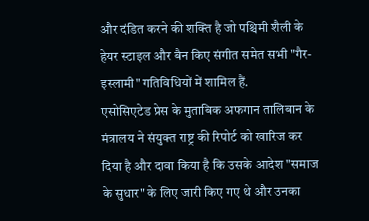और दंडित करने की शक्ति है जो पश्चिमी शैली के हेयर स्टाइल और बैन किए संगीत समेत सभी "गैर-इस्लामी" गतिविधियों में शामिल हैं.
एसोसिएटेड प्रेस के मुताबिक अफगान तालिबान के मंत्रालय ने संयुक्त राष्ट्र की रिपोर्ट को खारिज कर दिया है और दावा किया है कि उसके आदेश "समाज के सुधार" के लिए जारी किए गए थे और उनका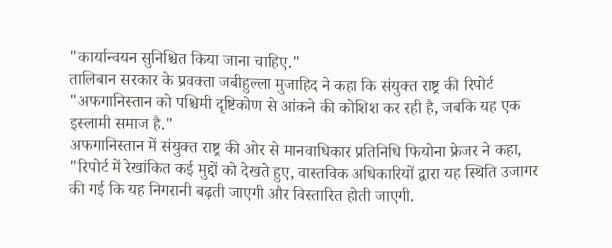"कार्यान्वयन सुनिश्चित किया जाना चाहिए."
तालिबान सरकार के प्रवक्ता जबीहुल्ला मुजाहिद ने कहा कि संयुक्त राष्ट्र की रिपोर्ट "अफगानिस्तान को पश्चिमी दृष्टिकोण से आंकने की कोशिश कर रही है, जबकि यह एक इस्लामी समाज है."
अफगानिस्तान में संयुक्त राष्ट्र की ओर से मानवाधिकार प्रतिनिधि फियोना फ्रेजर ने कहा, "रिपोर्ट में रेखांकित कई मुद्दों को देखते हुए, वास्तविक अधिकारियों द्वारा यह स्थिति उजागर की गई कि यह निगरानी बढ़ती जाएगी और विस्तारित होती जाएगी.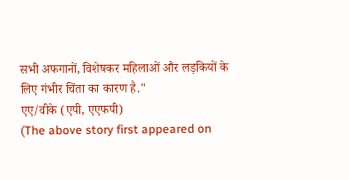सभी अफगानों, विशेषकर महिलाओं और लड़कियों के लिए गंभीर चिंता का कारण है."
एए/वीके (एपी, एएफपी)
(The above story first appeared on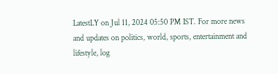LatestLY on Jul 11, 2024 05:50 PM IST. For more news and updates on politics, world, sports, entertainment and lifestyle, log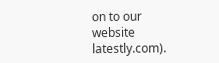on to our website latestly.com).